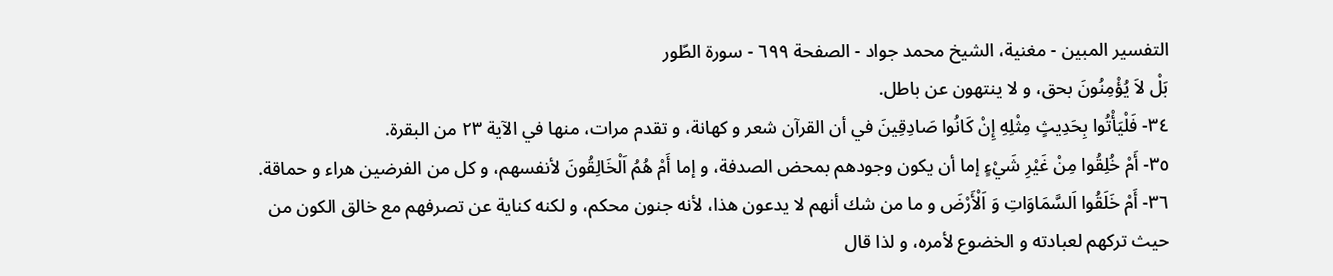التفسير المبين - مغنية، الشيخ محمد جواد - الصفحة ٦٩٩ - سورة الطّور
بَلْ لاَ يُؤْمِنُونَ بحق، و لا ينتهون عن باطل.
٣٤- فَلْيَأْتُوا بِحَدِيثٍ مِثْلِهِ إِنْ كَانُوا صَادِقِينَ في أن القرآن شعر و كهانة، و تقدم مرات، منها في الآية ٢٣ من البقرة.
٣٥- أَمْ خُلِقُوا مِنْ غَيْرِ شَيْءٍ إما أن يكون وجودهم بمحض الصدفة، و إما أَمْ هُمُ اَلْخَالِقُونَ لأنفسهم، و كل من الفرضين هراء و حماقة.
٣٦- أَمْ خَلَقُوا اَلسَّمَاوَاتِ وَ اَلْأَرْضَ و ما من شك أنهم لا يدعون هذا، لأنه جنون محكم، و لكنه كناية عن تصرفهم مع خالق الكون من حيث تركهم لعبادته و الخضوع لأمره، و لذا قال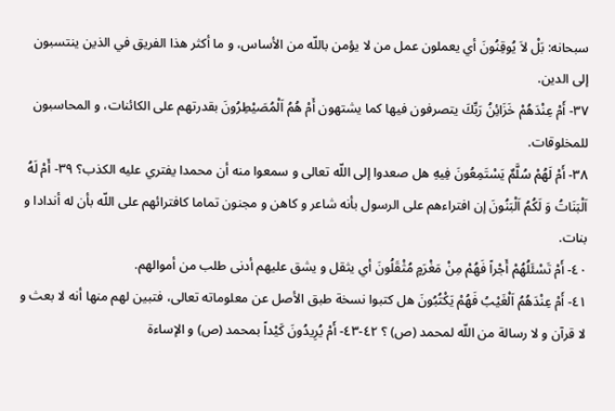سبحانه: بَلْ لاَ يُوقِنُونَ أي يعملون عمل من لا يؤمن باللّه من الأساس، و ما أكثر هذا الفريق في الذين ينتسبون إلى الدين.
٣٧- أَمْ عِنْدَهُمْ خَزَائِنُ رَبِّكَ يتصرفون فيها كما يشتهون أَمْ هُمُ اَلْمُصَيْطِرُونَ بقدرتهم على الكائنات، و المحاسبون للمخلوقات.
٣٨- أَمْ لَهُمْ سُلَّمٌ يَسْتَمِعُونَ فِيهِ هل صعدوا إلى اللّه تعالى و سمعوا منه أن محمدا يفتري عليه الكذب؟ ٣٩- أَمْ لَهُ اَلْبَنَاتُ وَ لَكُمُ اَلْبَنُونَ إن افتراءهم على الرسول بأنه شاعر و كاهن و مجنون تماما كافترائهم على اللّه بأن له أندادا و بنات.
٤٠- أَمْ تَسْئَلُهُمْ أَجْراً فَهُمْ مِنْ مَغْرَمٍ مُثْقَلُونَ أي يثقل و يشق عليهم أدنى طلب من أموالهم.
٤١- أَمْ عِنْدَهُمُ اَلْغَيْبُ فَهُمْ يَكْتُبُونَ هل كتبوا نسخة طبق الأصل عن معلوماته تعالى، فتبين لهم منها أنه لا بعث و لا قرآن و لا رسالة من اللّه لمحمد (ص) ؟ ٤٢-٤٣- أَمْ يُرِيدُونَ كَيْداً بمحمد (ص) و الإساءة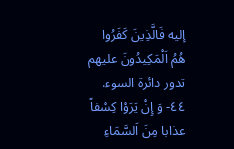إليه فَالَّذِينَ كَفَرُوا هُمُ اَلْمَكِيدُونَ عليهم تدور دائرة السوء.
٤٤- وَ إِنْ يَرَوْا كِسْفاً عذابا مِنَ اَلسَّمَاءِ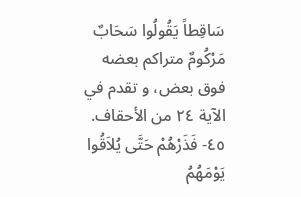سَاقِطاً يَقُولُوا سَحَابٌ مَرْكُومٌ متراكم بعضه فوق بعض، و تقدم في الآية ٢٤ من الأحقاف.
٤٥- فَذَرْهُمْ حَتَّى يُلاَقُوا يَوْمَهُمُ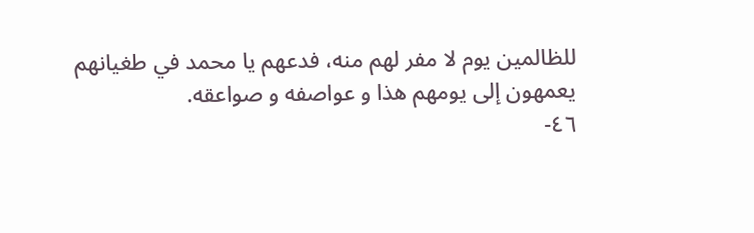للظالمين يوم لا مفر لهم منه، فدعهم يا محمد في طغيانهم يعمهون إلى يومهم هذا و عواصفه و صواعقه.
٤٦-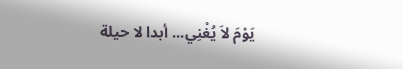يَوْمَ لاَ يُغْنِي... أبدا لا حيلة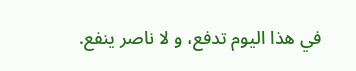في هذا اليوم تدفع، و لا ناصر ينفع.